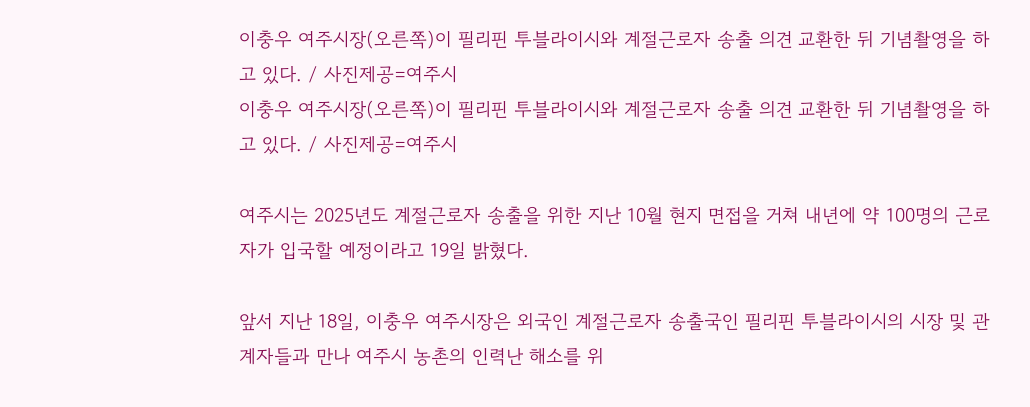이충우 여주시장(오른쪽)이 필리핀 투블라이시와 계절근로자 송출 의견 교환한 뒤 기념촬영을 하고 있다. / 사진제공=여주시
이충우 여주시장(오른쪽)이 필리핀 투블라이시와 계절근로자 송출 의견 교환한 뒤 기념촬영을 하고 있다. / 사진제공=여주시

여주시는 2025년도 계절근로자 송출을 위한 지난 10월 현지 면접을 거쳐 내년에 약 100명의 근로자가 입국할 예정이라고 19일 밝혔다.

앞서 지난 18일, 이충우 여주시장은 외국인 계절근로자 송출국인 필리핀 투블라이시의 시장 및 관계자들과 만나 여주시 농촌의 인력난 해소를 위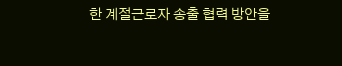한 계절근로자 송출 협력 방안을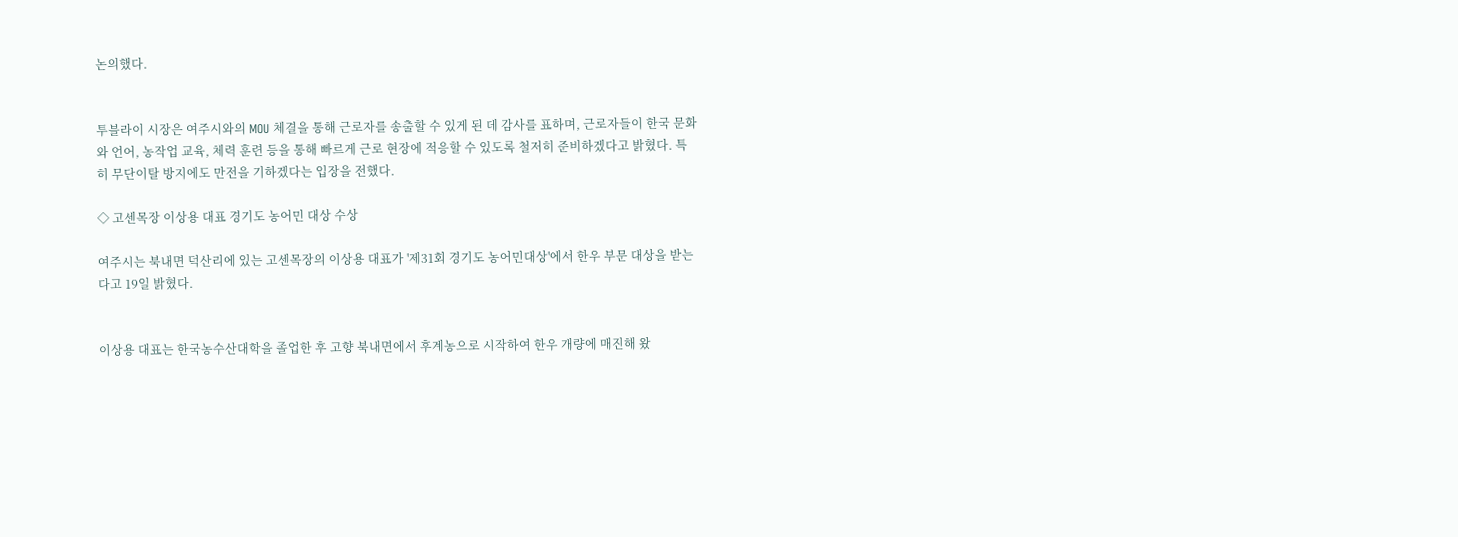논의했다.


투블라이 시장은 여주시와의 MOU 체결을 통해 근로자를 송출할 수 있게 된 데 감사를 표하며, 근로자들이 한국 문화와 언어, 농작업 교육, 체력 훈련 등을 통해 빠르게 근로 현장에 적응할 수 있도록 철저히 준비하겠다고 밝혔다. 특히 무단이탈 방지에도 만전을 기하겠다는 입장을 전했다.

◇ 고센목장 이상용 대표 경기도 농어민 대상 수상

여주시는 북내면 덕산리에 있는 고센목장의 이상용 대표가 '제31회 경기도 농어민대상'에서 한우 부문 대상을 받는다고 19일 밝혔다.


이상용 대표는 한국농수산대학을 졸업한 후 고향 북내면에서 후계농으로 시작하여 한우 개량에 매진해 왔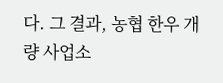다. 그 결과, 농협 한우 개량 사업소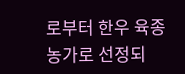로부터 한우 육종 농가로 선정되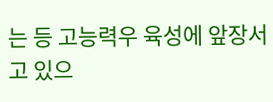는 등 고능력우 육성에 앞장서고 있으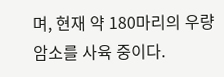며, 현재 약 180마리의 우량암소를 사육 중이다.